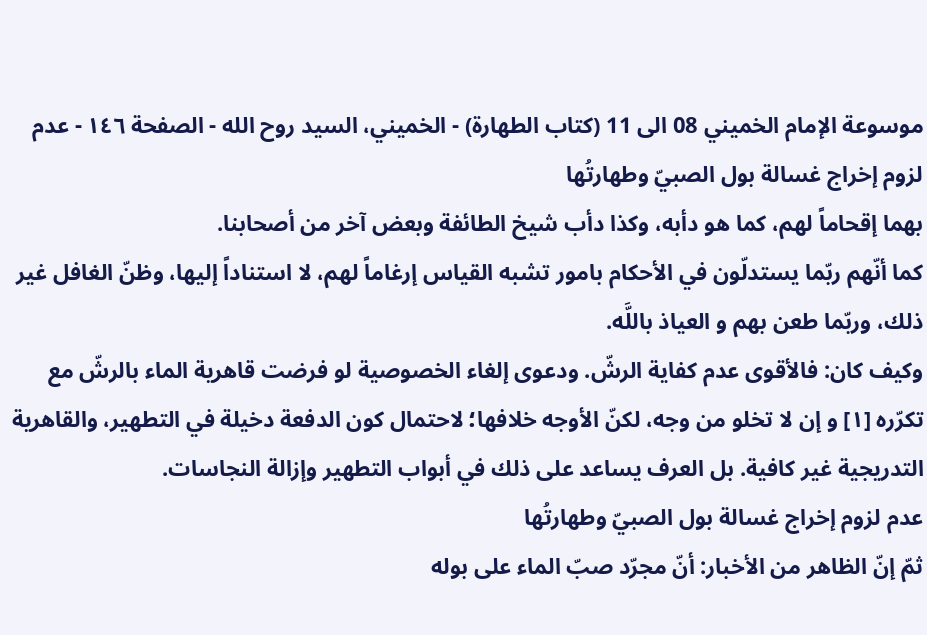موسوعة الإمام الخميني 08 الى 11 (كتاب الطهارة) - الخميني، السيد روح الله - الصفحة ١٤٦ - عدم لزوم إخراج غسالة بول الصبيّ وطهارتُها
بهما إقحاماً لهم، كما هو دأبه، وكذا دأب شيخ الطائفة وبعض آخر من أصحابنا.
كما أنّهم ربّما يستدلّون في الأحكام بامور تشبه القياس إرغاماً لهم، لا استناداً إليها، وظنّ الغافل غير ذلك، وربّما طعن بهم و العياذ باللَّه.
وكيف كان: فالأقوى عدم كفاية الرشّ. ودعوى إلغاء الخصوصية لو فرضت قاهرية الماء بالرشّ مع تكرّره [١] و إن لا تخلو من وجه، لكنّ الأوجه خلافها؛ لاحتمال كون الدفعة دخيلة في التطهير، والقاهرية التدريجية غير كافية. بل العرف يساعد على ذلك في أبواب التطهير وإزالة النجاسات.
عدم لزوم إخراج غسالة بول الصبيّ وطهارتُها
ثمّ إنّ الظاهر من الأخبار: أنّ مجرّد صبّ الماء على بوله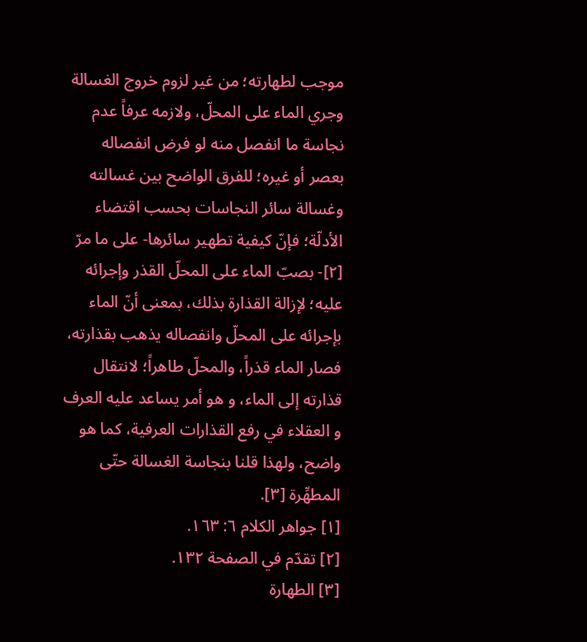موجب لطهارته؛ من غير لزوم خروج الغسالة وجري الماء على المحلّ، ولازمه عرفاً عدم نجاسة ما انفصل منه لو فرض انفصاله بعصر أو غيره؛ للفرق الواضح بين غسالته وغسالة سائر النجاسات بحسب اقتضاء الأدلّة؛ فإنّ كيفية تطهير سائرها- على ما مرّ [٢]- بصبّ الماء على المحلّ القذر وإجرائه عليه؛ لإزالة القذارة بذلك، بمعنى أنّ الماء بإجرائه على المحلّ وانفصاله يذهب بقذارته، فصار الماء قذراً، والمحلّ طاهراً؛ لانتقال قذارته إلى الماء، و هو أمر يساعد عليه العرف و العقلاء في رفع القذارات العرفية، كما هو واضح، ولهذا قلنا بنجاسة الغسالة حتّى المطهِّرة [٣].
[١] جواهر الكلام ٦: ١٦٣.
[٢] تقدّم في الصفحة ١٣٢.
[٣] الطهارة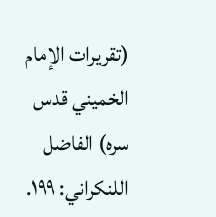(تقريرات الإمام الخميني قدس سره) الفاضل اللنكراني: ١٩٩.